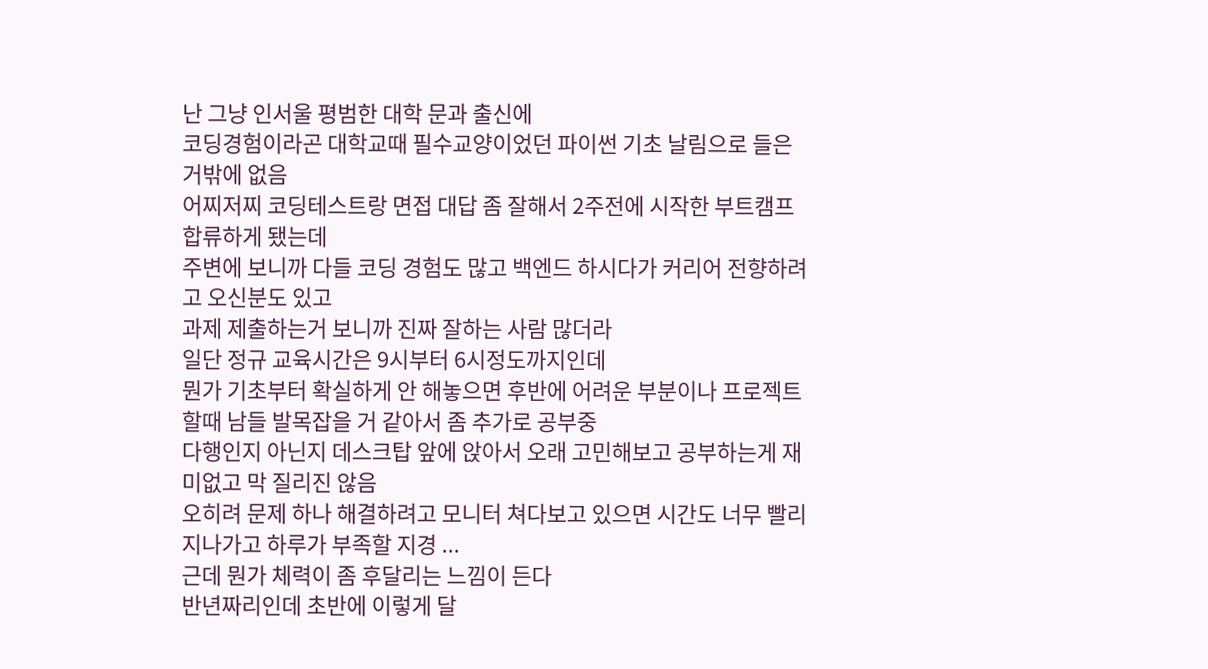난 그냥 인서울 평범한 대학 문과 출신에
코딩경험이라곤 대학교때 필수교양이었던 파이썬 기초 날림으로 들은거밖에 없음
어찌저찌 코딩테스트랑 면접 대답 좀 잘해서 2주전에 시작한 부트캠프 합류하게 됐는데
주변에 보니까 다들 코딩 경험도 많고 백엔드 하시다가 커리어 전향하려고 오신분도 있고
과제 제출하는거 보니까 진짜 잘하는 사람 많더라
일단 정규 교육시간은 9시부터 6시정도까지인데
뭔가 기초부터 확실하게 안 해놓으면 후반에 어려운 부분이나 프로젝트 할때 남들 발목잡을 거 같아서 좀 추가로 공부중
다행인지 아닌지 데스크탑 앞에 앉아서 오래 고민해보고 공부하는게 재미없고 막 질리진 않음
오히려 문제 하나 해결하려고 모니터 쳐다보고 있으면 시간도 너무 빨리 지나가고 하루가 부족할 지경 ...
근데 뭔가 체력이 좀 후달리는 느낌이 든다
반년짜리인데 초반에 이렇게 달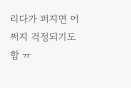리다가 퍼지면 어쩌지 걱정되기도 함 ㅠ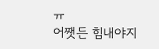ㅠ
어쨋든 힘내야지